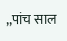,,पांच साल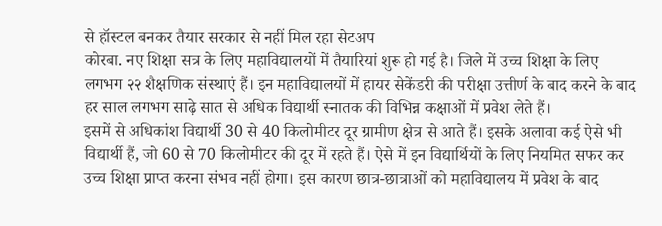से हॉस्टल बनकर तैयार सरकार से नहीं मिल रहा सेटअप
कोरबा. नए शिक्षा सत्र के लिए महाविद्यालयों में तैयारियां शुरू हो गई है। जिले में उच्च शिक्षा के लिए लगभग २२ शैक्षणिक संस्थाएं हैं। इन महाविद्यालयों में हायर सेकेंडरी की परीक्षा उत्तीर्ण के बाद करने के बाद हर साल लगभग साढ़े सात से अधिक विद्यार्थी स्नातक की विभिन्न कक्षाओं में प्रवेश लेते हैं।
इसमें से अधिकांश विद्यार्थी 30 से 40 किलोमीटर दूर ग्रामीण क्षेत्र से आते हैं। इसके अलावा कई ऐसे भी विद्यार्थी हैं, जो 60 से 70 किलोमीटर की दूर में रहते हैं। ऐसे में इन विद्यार्थियों के लिए नियमित सफर कर उच्च शिक्षा प्राप्त करना संभव नहीं होगा। इस कारण छात्र-छात्राओं को महाविद्यालय में प्रवेश के बाद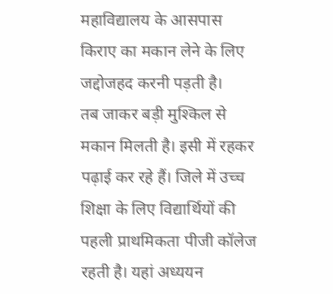महाविद्यालय के आसपास किराए का मकान लेने के लिए जद्दोजहद करनी पड़ती है।
तब जाकर बड़ी मुश्किल से मकान मिलती है। इसी में रहकर पढ़ाई कर रहे हैं। जिले में उच्च शिक्षा के लिए विद्यार्थियों की पहली प्राथमिकता पीजी कॉलेज रहती है। यहां अध्ययन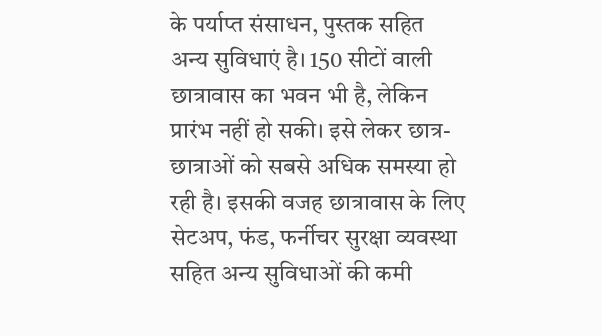के पर्याप्त संसाधन, पुस्तक सहित अन्य सुविधाएं है। 150 सीटों वाली छात्रावास का भवन भी है, लेकिन प्रारंभ नहीं हो सकी। इसे लेकर छात्र-छात्राओं को सबसे अधिक समस्या हो रही है। इसकी वजह छात्रावास के लिए सेटअप, फंड, फर्नीचर सुरक्षा व्यवस्था सहित अन्य सुविधाओं की कमी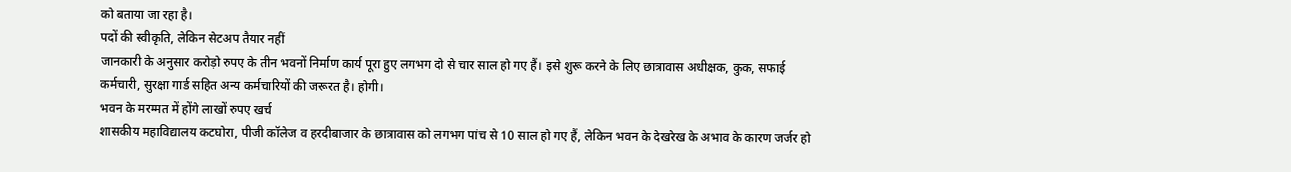को बताया जा रहा है।
पदों की स्वीकृति, लेकिन सेटअप तैयार नहीं
जानकारी के अनुसार करोड़ो रुपए के तीन भवनों निर्माण कार्य पूरा हुए लगभग दो से चार साल हो गए हैं। इसे शुरू करने के लिए छात्रावास अधीक्षक, कुक, सफाई कर्मचारी, सुरक्षा गार्ड सहित अन्य कर्मचारियों की जरूरत है। होगी।
भवन के मरम्मत में होंगे लाखों रुपए खर्च
शासकीय महाविद्यालय कटघोरा, पीजी कॉलेज व हरदीबाजार के छात्रावास को लगभग पांच से 10 साल हो गए हैं, लेकिन भवन के देखरेख के अभाव के कारण जर्जर हो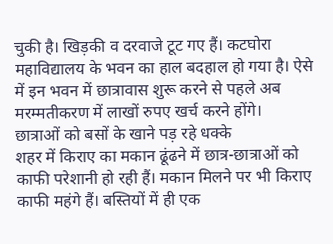चुकी है। खिड़की व दरवाजे टूट गए हैं। कटघोरा महाविद्यालय के भवन का हाल बदहाल हो गया है। ऐसे में इन भवन में छात्रावास शुरू करने से पहले अब मरम्मतीकरण में लाखों रुपए खर्च करने होंगे।
छात्राओं को बसों के खाने पड़ रहे धक्के
शहर में किराए का मकान ढूंढने में छात्र-छात्राओं को काफी परेशानी हो रही हैं। मकान मिलने पर भी किराए काफी महंगे हैं। बस्तियों में ही एक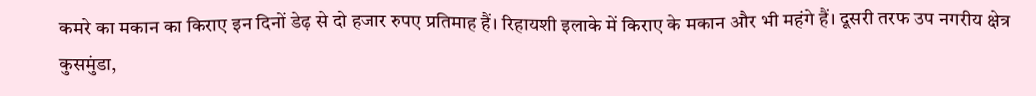कमरे का मकान का किराए इन दिनों डेढ़ से दो हजार रुपए प्रतिमाह हैं। रिहायशी इलाके में किराए के मकान और भी महंगे हैं। दूसरी तरफ उप नगरीय क्षेत्र कुसमुंडा,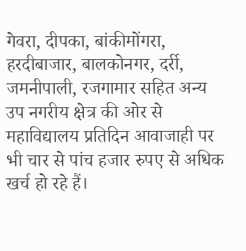गेवरा, दीपका, बांकीमोंगरा, हरदीबाजार, बालकोनगर, दर्री, जमनीपाली, रजगामार सहित अन्य उप नगरीय क्षेत्र की ओर से महाविद्यालय प्रतिदिन आवाजाही पर भी चार से पांच हजार रुपए से अधिक खर्च हो रहे हैं।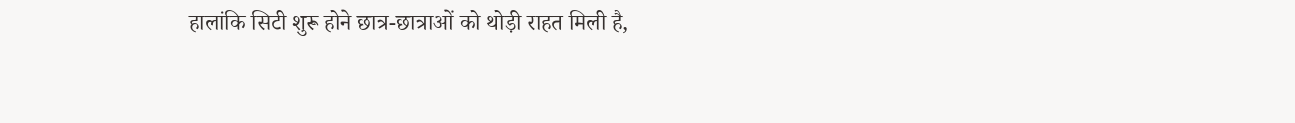हालांकि सिटी शुरू होने छात्र-छात्राओं को थोड़ी राहत मिली है,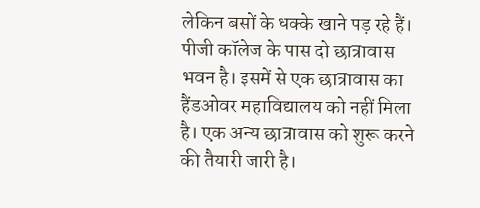लेकिन बसों के धक्के खाने पड़ रहे हैं।
पीजी कॉलेज के पास दो छात्रावास भवन है। इसमें से एक छात्रावास का हैंडओवर महाविद्यालय को नहीं मिला है। एक अन्य छात्रावास को शुरू करने की तैयारी जारी है।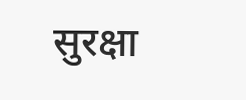सुरक्षा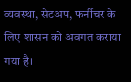व्यवस्था, सेटअप, फर्नीचर के लिए शासन को अवगत कराया गया है।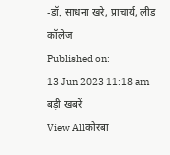-डॉ. साधना खरे, प्राचार्य, लीड कॉलेज
Published on:
13 Jun 2023 11:18 am
बड़ी खबरें
View Allकोरबा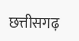छत्तीसगढ़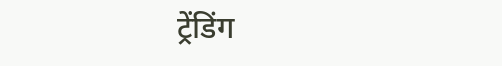ट्रेंडिंग